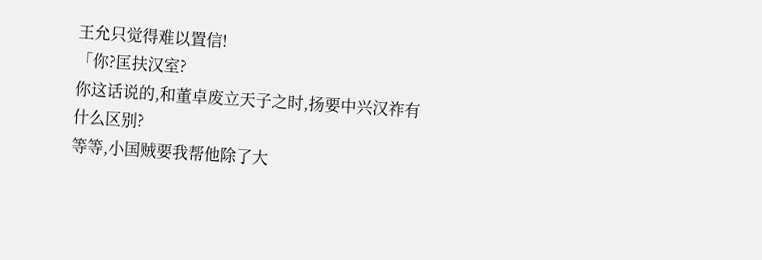王允只觉得难以置信!
「你?匡扶汉室?
你这话说的,和董卓废立天子之时,扬要中兴汉祚有什么区别?
等等,小国贼要我帮他除了大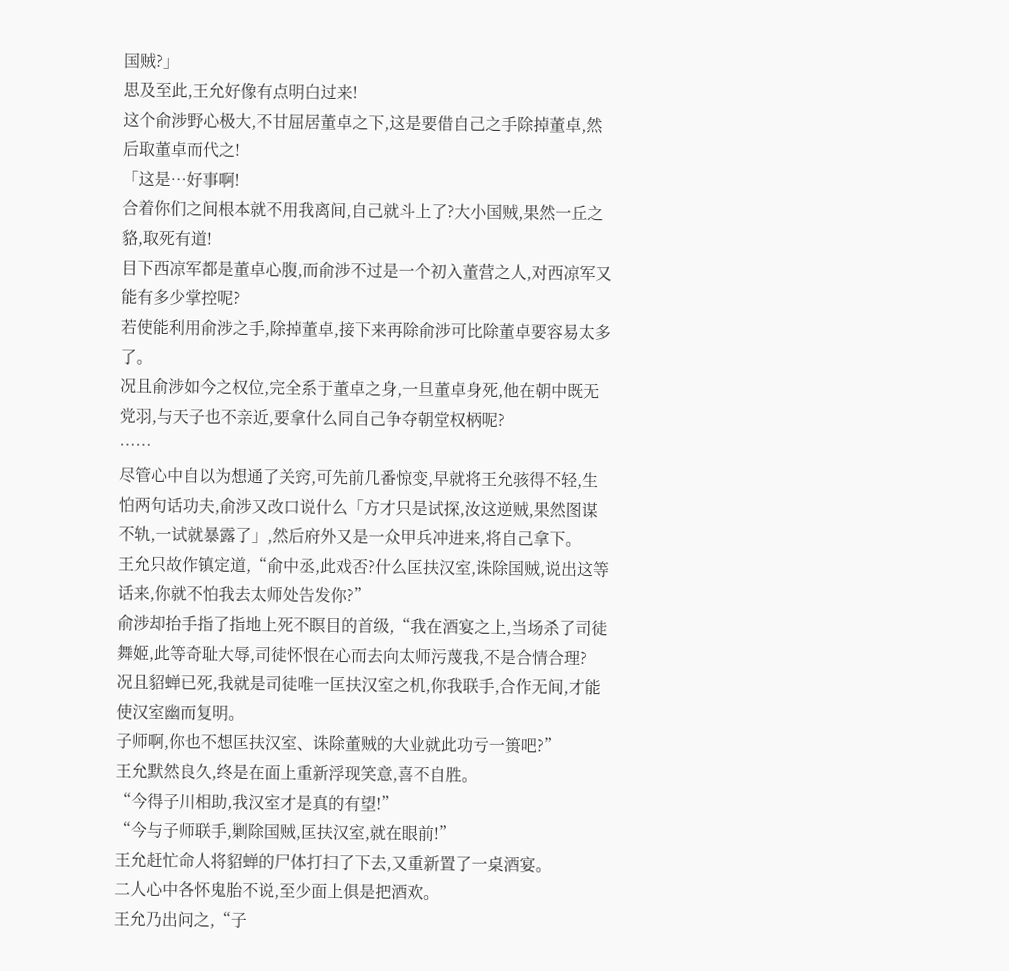国贼?」
思及至此,王允好像有点明白过来!
这个俞涉野心极大,不甘屈居董卓之下,这是要借自己之手除掉董卓,然后取董卓而代之!
「这是…好事啊!
合着你们之间根本就不用我离间,自己就斗上了?大小国贼,果然一丘之貉,取死有道!
目下西凉军都是董卓心腹,而俞涉不过是一个初入董营之人,对西凉军又能有多少掌控呢?
若使能利用俞涉之手,除掉董卓,接下来再除俞涉可比除董卓要容易太多了。
况且俞涉如今之权位,完全系于董卓之身,一旦董卓身死,他在朝中既无党羽,与天子也不亲近,要拿什么同自己争夺朝堂权柄呢?
……
尽管心中自以为想通了关窍,可先前几番惊变,早就将王允骇得不轻,生怕两句话功夫,俞涉又改口说什么「方才只是试探,汝这逆贼,果然图谋不轨,一试就暴露了」,然后府外又是一众甲兵冲进来,将自己拿下。
王允只故作镇定道,“俞中丞,此戏否?什么匡扶汉室,诛除国贼,说出这等话来,你就不怕我去太师处告发你?”
俞涉却抬手指了指地上死不瞑目的首级,“我在酒宴之上,当场杀了司徒舞姬,此等奇耻大辱,司徒怀恨在心而去向太师污蔑我,不是合情合理?
况且貂蝉已死,我就是司徒唯一匡扶汉室之机,你我联手,合作无间,才能使汉室幽而复明。
子师啊,你也不想匡扶汉室、诛除董贼的大业就此功亏一篑吧?”
王允默然良久,终是在面上重新浮现笑意,喜不自胜。
“今得子川相助,我汉室才是真的有望!”
“今与子师联手,剿除国贼,匡扶汉室,就在眼前!”
王允赶忙命人将貂蝉的尸体打扫了下去,又重新置了一桌酒宴。
二人心中各怀鬼胎不说,至少面上俱是把酒欢。
王允乃出问之,“子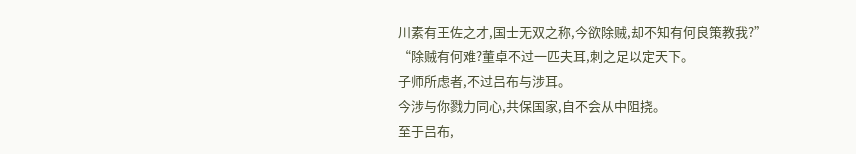川素有王佐之才,国士无双之称,今欲除贼,却不知有何良策教我?”
“除贼有何难?董卓不过一匹夫耳,刺之足以定天下。
子师所虑者,不过吕布与涉耳。
今涉与你戮力同心,共保国家,自不会从中阻挠。
至于吕布,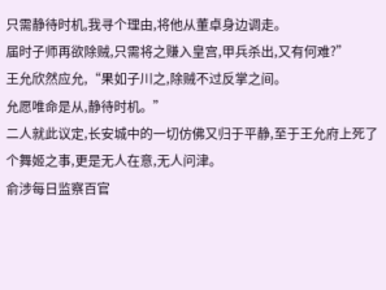只需静待时机,我寻个理由,将他从董卓身边调走。
届时子师再欲除贼,只需将之赚入皇宫,甲兵杀出,又有何难?”
王允欣然应允,“果如子川之,除贼不过反掌之间。
允愿唯命是从,静待时机。”
二人就此议定,长安城中的一切仿佛又归于平静,至于王允府上死了个舞姬之事,更是无人在意,无人问津。
俞涉每日监察百官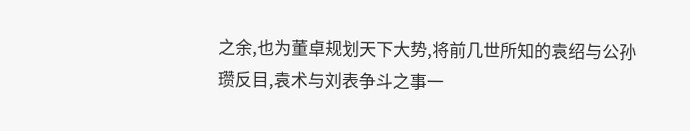之余,也为董卓规划天下大势,将前几世所知的袁绍与公孙瓒反目,袁术与刘表争斗之事一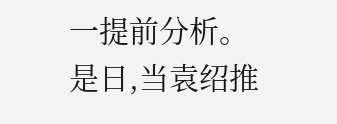一提前分析。
是日,当袁绍推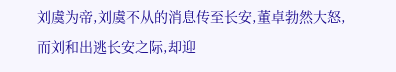刘虞为帝,刘虞不从的消息传至长安,董卓勃然大怒,而刘和出逃长安之际,却迎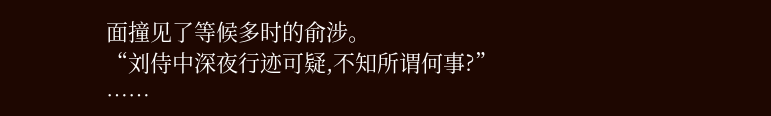面撞见了等候多时的俞涉。
“刘侍中深夜行迹可疑,不知所谓何事?”
……